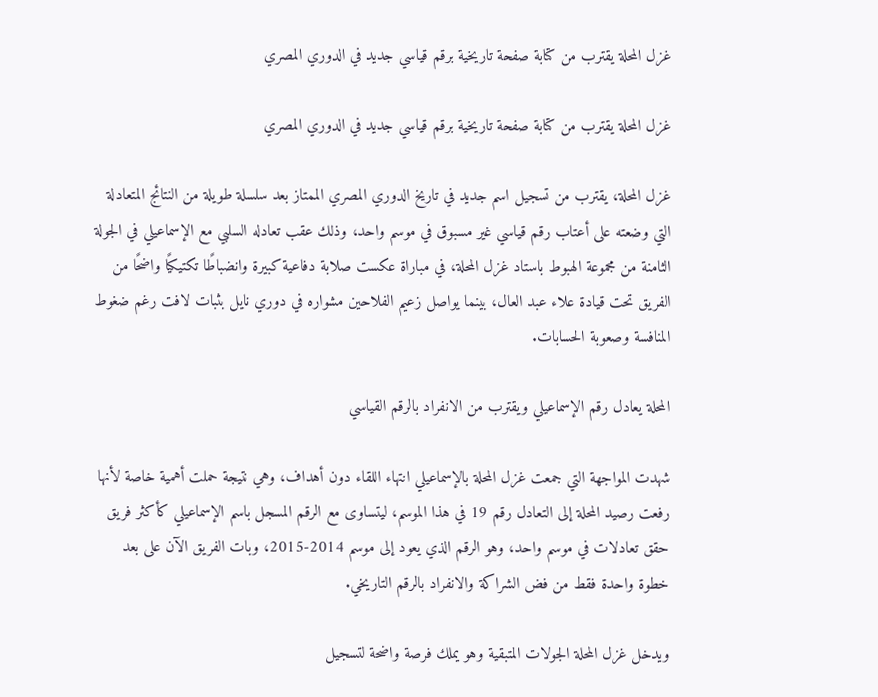غزل المحلة يقترب من كتابة صفحة تاريخية برقم قياسي جديد في الدوري المصري

غزل المحلة يقترب من كتابة صفحة تاريخية برقم قياسي جديد في الدوري المصري

غزل المحلة، يقترب من تسجيل اسم جديد في تاريخ الدوري المصري الممتاز بعد سلسلة طويلة من النتائج المتعادلة التي وضعته على أعتاب رقم قياسي غير مسبوق في موسم واحد، وذلك عقب تعادله السلبي مع الإسماعيلي في الجولة الثامنة من مجموعة الهبوط باستاد غزل المحلة، في مباراة عكست صلابة دفاعية كبيرة وانضباطًا تكتيكيًا واضحًا من الفريق تحت قيادة علاء عبد العال، بينما يواصل زعيم الفلاحين مشواره في دوري نايل بثبات لافت رغم ضغوط المنافسة وصعوبة الحسابات.

المحلة يعادل رقم الإسماعيلي ويقترب من الانفراد بالرقم القياسي

شهدت المواجهة التي جمعت غزل المحلة بالإسماعيلي انتهاء اللقاء دون أهداف، وهي نتيجة حملت أهمية خاصة لأنها رفعت رصيد المحلة إلى التعادل رقم 19 في هذا الموسم، ليتساوى مع الرقم المسجل باسم الإسماعيلي كأكثر فريق حقق تعادلات في موسم واحد، وهو الرقم الذي يعود إلى موسم 2014-2015، وبات الفريق الآن على بعد خطوة واحدة فقط من فض الشراكة والانفراد بالرقم التاريخي.

ويدخل غزل المحلة الجولات المتبقية وهو يملك فرصة واضحة لتسجيل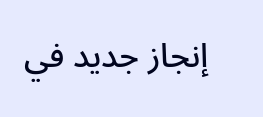إنجاز جديد في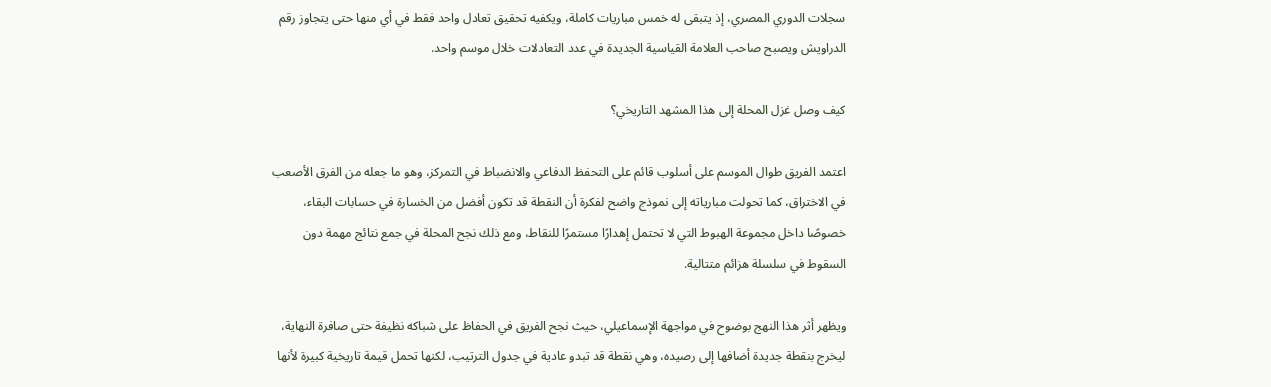سجلات الدوري المصري، إذ يتبقى له خمس مباريات كاملة، ويكفيه تحقيق تعادل واحد فقط في أي منها حتى يتجاوز رقم الدراويش ويصبح صاحب العلامة القياسية الجديدة في عدد التعادلات خلال موسم واحد.

كيف وصل غزل المحلة إلى هذا المشهد التاريخي؟

اعتمد الفريق طوال الموسم على أسلوب قائم على التحفظ الدفاعي والانضباط في التمركز، وهو ما جعله من الفرق الأصعب في الاختراق، كما تحولت مبارياته إلى نموذج واضح لفكرة أن النقطة قد تكون أفضل من الخسارة في حسابات البقاء، خصوصًا داخل مجموعة الهبوط التي لا تحتمل إهدارًا مستمرًا للنقاط، ومع ذلك نجح المحلة في جمع نتائج مهمة دون السقوط في سلسلة هزائم متتالية.

ويظهر أثر هذا النهج بوضوح في مواجهة الإسماعيلي، حيث نجح الفريق في الحفاظ على شباكه نظيفة حتى صافرة النهاية، ليخرج بنقطة جديدة أضافها إلى رصيده، وهي نقطة قد تبدو عادية في جدول الترتيب، لكنها تحمل قيمة تاريخية كبيرة لأنها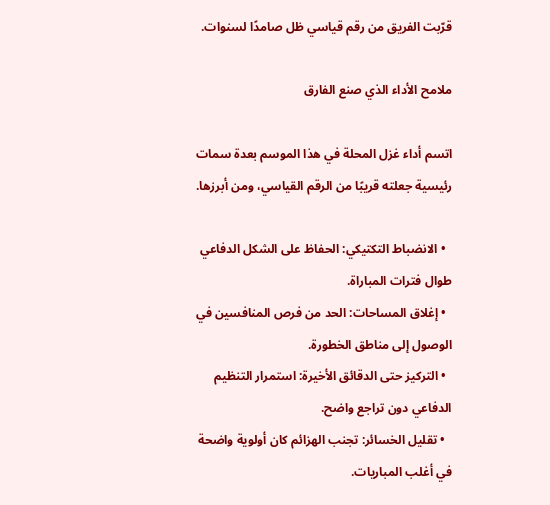قرّبت الفريق من رقم قياسي ظل صامدًا لسنوات.

ملامح الأداء الذي صنع الفارق

اتسم أداء غزل المحلة في هذا الموسم بعدة سمات رئيسية جعلته قريبًا من الرقم القياسي، ومن أبرزها.

  • الانضباط التكتيكي: الحفاظ على الشكل الدفاعي طوال فترات المباراة.
  • إغلاق المساحات: الحد من فرص المنافسين في الوصول إلى مناطق الخطورة.
  • التركيز حتى الدقائق الأخيرة: استمرار التنظيم الدفاعي دون تراجع واضح.
  • تقليل الخسائر: تجنب الهزائم كان أولوية واضحة في أغلب المباريات.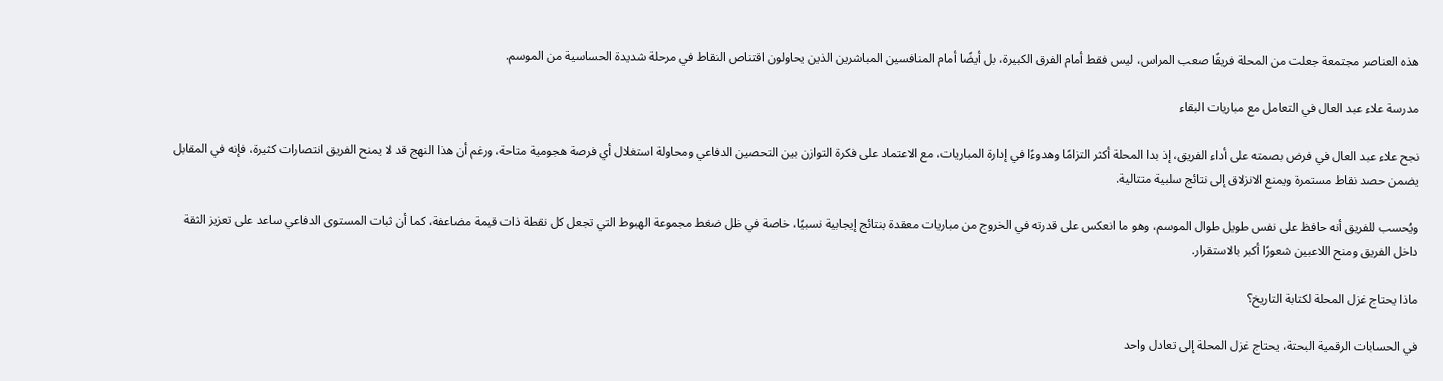هذه العناصر مجتمعة جعلت من المحلة فريقًا صعب المراس، ليس فقط أمام الفرق الكبيرة، بل أيضًا أمام المنافسين المباشرين الذين يحاولون اقتناص النقاط في مرحلة شديدة الحساسية من الموسم.

مدرسة علاء عبد العال في التعامل مع مباريات البقاء

نجح علاء عبد العال في فرض بصمته على أداء الفريق، إذ بدا المحلة أكثر التزامًا وهدوءًا في إدارة المباريات، مع الاعتماد على فكرة التوازن بين التحصين الدفاعي ومحاولة استغلال أي فرصة هجومية متاحة، ورغم أن هذا النهج قد لا يمنح الفريق انتصارات كثيرة، فإنه في المقابل يضمن حصد نقاط مستمرة ويمنع الانزلاق إلى نتائج سلبية متتالية.

ويُحسب للفريق أنه حافظ على نفس طويل طوال الموسم، وهو ما انعكس على قدرته في الخروج من مباريات معقدة بنتائج إيجابية نسبيًا، خاصة في ظل ضغط مجموعة الهبوط التي تجعل كل نقطة ذات قيمة مضاعفة، كما أن ثبات المستوى الدفاعي ساعد على تعزيز الثقة داخل الفريق ومنح اللاعبين شعورًا أكبر بالاستقرار.

ماذا يحتاج غزل المحلة لكتابة التاريخ؟

في الحسابات الرقمية البحتة، يحتاج غزل المحلة إلى تعادل واحد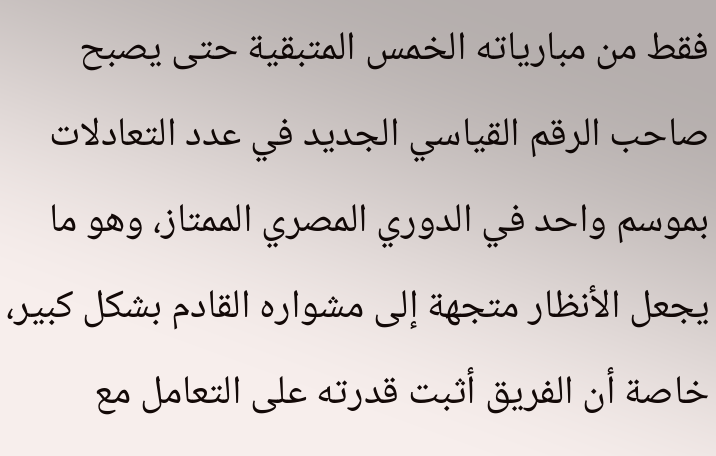فقط من مبارياته الخمس المتبقية حتى يصبح صاحب الرقم القياسي الجديد في عدد التعادلات بموسم واحد في الدوري المصري الممتاز، وهو ما يجعل الأنظار متجهة إلى مشواره القادم بشكل كبير، خاصة أن الفريق أثبت قدرته على التعامل مع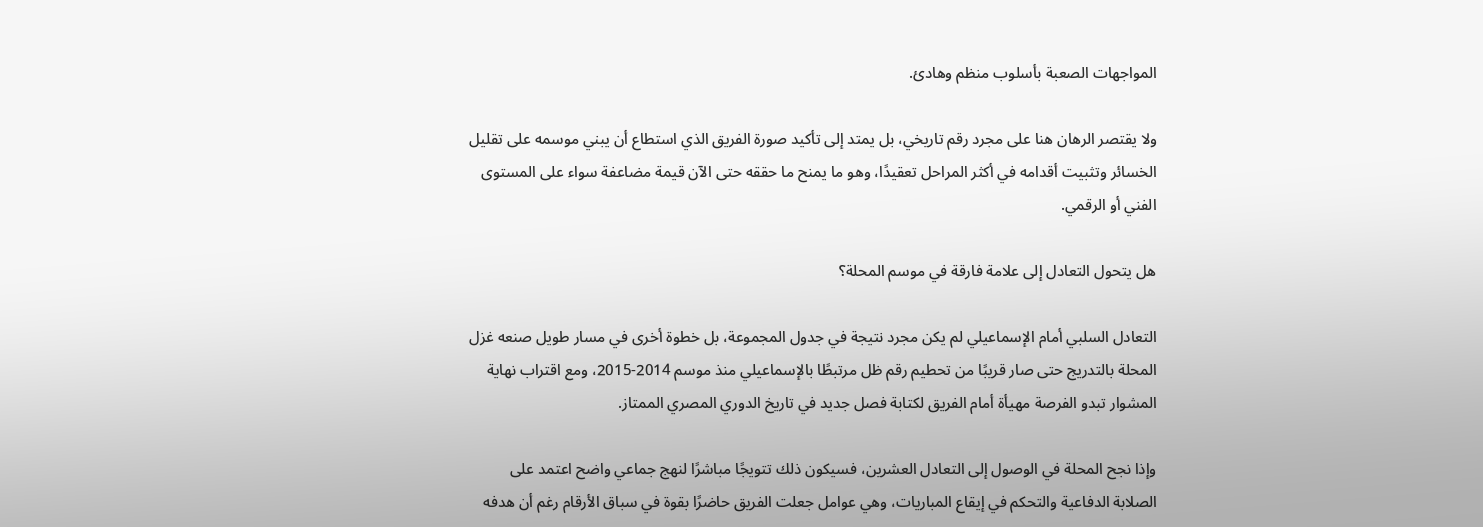المواجهات الصعبة بأسلوب منظم وهادئ.

ولا يقتصر الرهان هنا على مجرد رقم تاريخي، بل يمتد إلى تأكيد صورة الفريق الذي استطاع أن يبني موسمه على تقليل الخسائر وتثبيت أقدامه في أكثر المراحل تعقيدًا، وهو ما يمنح ما حققه حتى الآن قيمة مضاعفة سواء على المستوى الفني أو الرقمي.

هل يتحول التعادل إلى علامة فارقة في موسم المحلة؟

التعادل السلبي أمام الإسماعيلي لم يكن مجرد نتيجة في جدول المجموعة، بل خطوة أخرى في مسار طويل صنعه غزل المحلة بالتدريج حتى صار قريبًا من تحطيم رقم ظل مرتبطًا بالإسماعيلي منذ موسم 2014-2015، ومع اقتراب نهاية المشوار تبدو الفرصة مهيأة أمام الفريق لكتابة فصل جديد في تاريخ الدوري المصري الممتاز.

وإذا نجح المحلة في الوصول إلى التعادل العشرين، فسيكون ذلك تتويجًا مباشرًا لنهج جماعي واضح اعتمد على الصلابة الدفاعية والتحكم في إيقاع المباريات، وهي عوامل جعلت الفريق حاضرًا بقوة في سباق الأرقام رغم أن هدفه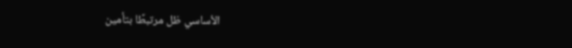الأساسي ظل مرتبطًا بتأمين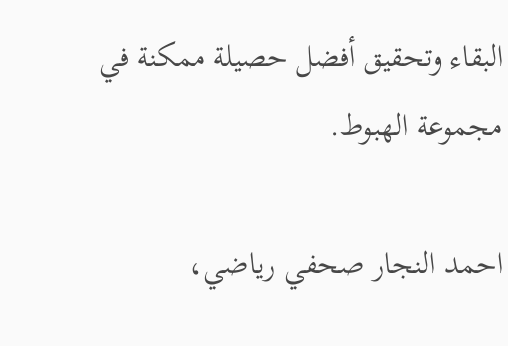البقاء وتحقيق أفضل حصيلة ممكنة في مجموعة الهبوط.

احمد النجار صحفي رياضي،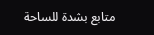متابع بشدة للساحة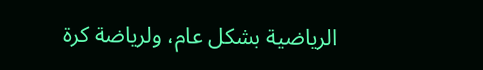الرياضية بشكل عام، ولرياضة كرة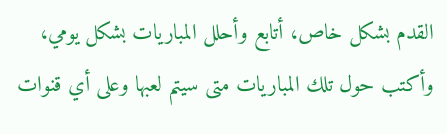القدم بشكل خاص، أتابع وأحلل المباريات بشكل يومي، وأكتب حول تلك المباريات متى سيتم لعبها وعلى أي قنوات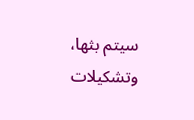سيتم بثها، وتشكيلات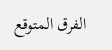الفرق المتوقع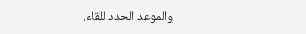والموعد الحدد للقاء.